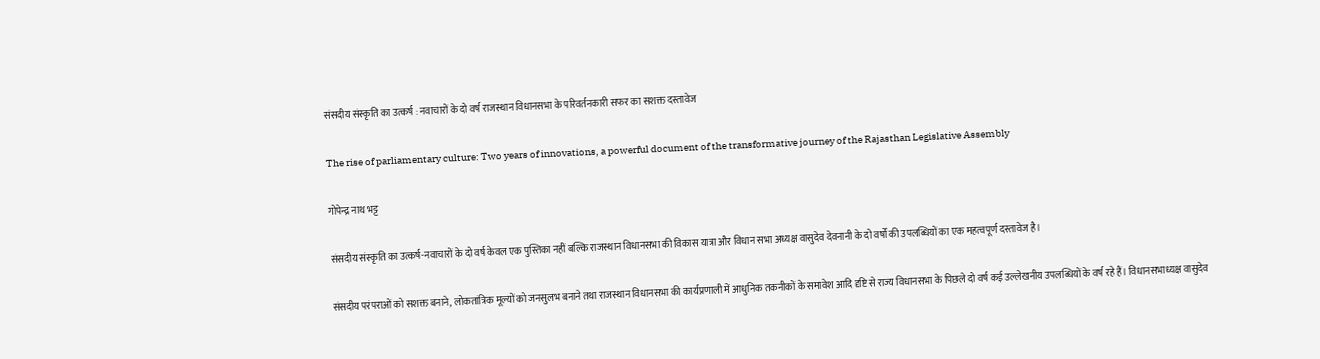संसदीय संस्कृति का उत्कर्ष : नवाचारों के दो वर्ष राजस्थान विधानसभा के परिवर्तनकारी सफर का सशक्त दस्तावेज

The rise of parliamentary culture: Two years of innovations, a powerful document of the transformative journey of the Rajasthan Legislative Assembly

गोपेन्द्र नाथ भट्ट

संसदीय संस्कृति का उत्कर्ष-नवाचारों के दो वर्ष केवल एक पुस्तिका नहीं बल्कि राजस्थान विधानसभा की विकास यात्रा और विधान सभा अध्यक्ष वासुदेव देवनानी के दो वर्षों की उपलब्धियों का एक महत्वपूर्ण दस्तावेज है।

संसदीय परंपराओं को सशक्त बनाने, लोकतांत्रिक मूल्यों को जनसुलभ बनाने तथा राजस्थान विधानसभा की कार्यप्रणाली में आधुनिक तकनीकों के समावेश आदि दृष्टि से राज्य विधानसभा के पिछले दो वर्ष कई उल्लेखनीय उपलब्धियों के वर्ष रहे हैं। विधानसभाध्यक्ष वासुदेव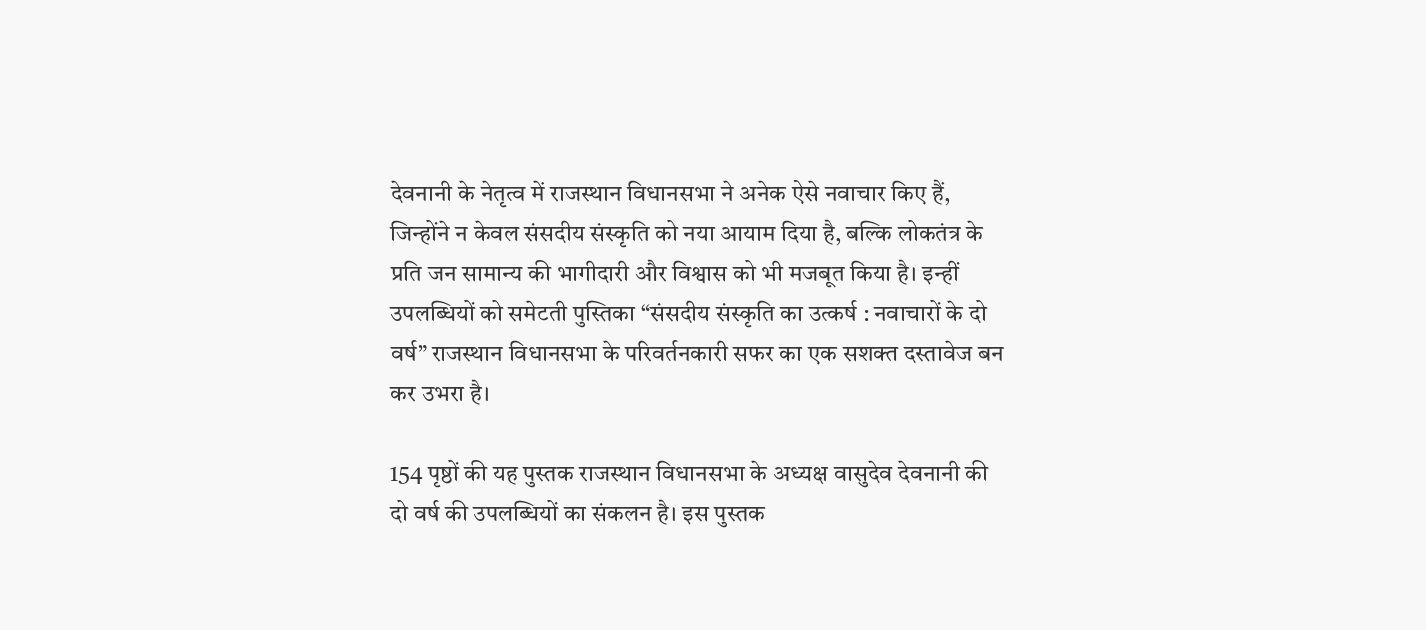देवनानी के नेतृत्व में राजस्थान विधानसभा ने अनेक ऐसे नवाचार किए हैं, जिन्होंने न केवल संसदीय संस्कृति को नया आयाम दिया है, बल्कि लोकतंत्र के प्रति जन सामान्य की भागीदारी और विश्वास को भी मजबूत किया है। इन्हीं उपलब्धियों को समेटती पुस्तिका “संसदीय संस्कृति का उत्कर्ष : नवाचारों के दो वर्ष” राजस्थान विधानसभा के परिवर्तनकारी सफर का एक सशक्त दस्तावेज बन कर उभरा है।

154 पृष्ठों की यह पुस्तक राजस्थान विधानसभा के अध्यक्ष वासुदेव देवनानी की दो वर्ष की उपलब्धियों का संकलन है। इस पुस्तक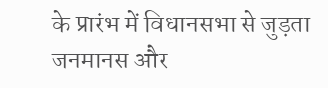के प्रारंभ में विधानसभा से जुड़ता जनमानस और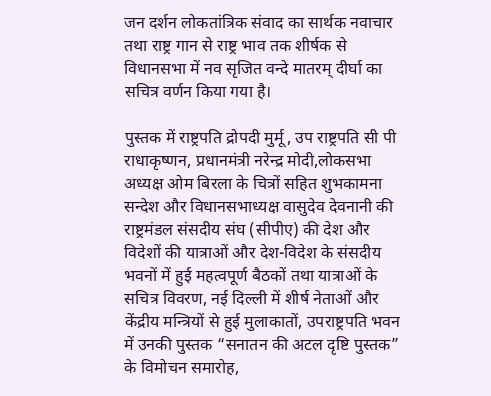जन दर्शन लोकतांत्रिक संवाद का सार्थक नवाचार तथा राष्ट्र गान से राष्ट्र भाव तक शीर्षक से विधानसभा में नव सृजित वन्दे मातरम् दीर्घा का सचित्र वर्णन किया गया है।

पुस्तक में राष्ट्रपति द्रोपदी मुर्मू, उप राष्ट्रपति सी पी राधाकृष्णन, प्रधानमंत्री नरेन्द्र मोदी,लोकसभा अध्यक्ष ओम बिरला के चित्रों सहित शुभकामना सन्देश और विधानसभाध्यक्ष वासुदेव देवनानी की राष्ट्रमंडल संसदीय संघ (सीपीए) की देश और विदेशों की यात्राओं और देश-विदेश के संसदीय भवनों में हुई महत्वपूर्ण बैठकों तथा यात्राओं के सचित्र विवरण, नई दिल्ली में शीर्ष नेताओं और केंद्रीय मन्त्रियों से हुई मुलाकातों, उपराष्ट्रपति भवन में उनकी पुस्तक “सनातन की अटल दृष्टि पुस्तक” के विमोचन समारोह,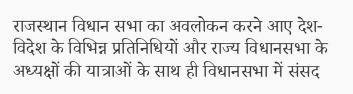राजस्थान विधान सभा का अवलोकन करने आए देश-विदेश के विभिन्न प्रतिनिधियों और राज्य विधानसभा के अध्यक्षों की यात्राओं के साथ ही विधानसभा में संसद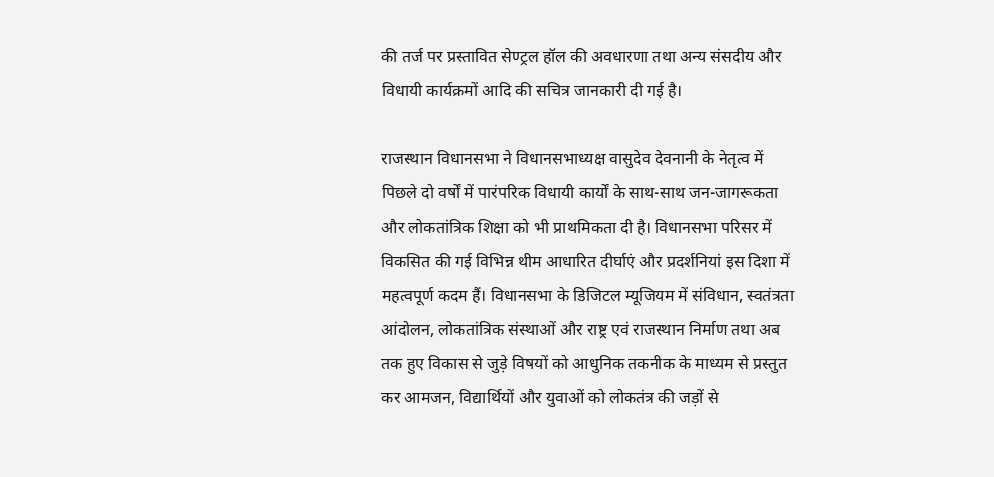की तर्ज पर प्रस्तावित सेण्ट्रल हॉल की अवधारणा तथा अन्य संसदीय और विधायी कार्यक्रमों आदि की सचित्र जानकारी दी गई है।

राजस्थान विधानसभा ने विधानसभाध्यक्ष वासुदेव देवनानी के नेतृत्व में पिछले दो वर्षों में पारंपरिक विधायी कार्यों के साथ-साथ जन-जागरूकता और लोकतांत्रिक शिक्षा को भी प्राथमिकता दी है। विधानसभा परिसर में विकसित की गई विभिन्न थीम आधारित दीर्घाएं और प्रदर्शनियां इस दिशा में महत्वपूर्ण कदम हैं। विधानसभा के डिजिटल म्यूजियम में संविधान, स्वतंत्रता आंदोलन, लोकतांत्रिक संस्थाओं और राष्ट्र एवं राजस्थान निर्माण तथा अब तक हुए विकास से जुड़े विषयों को आधुनिक तकनीक के माध्यम से प्रस्तुत कर आमजन, विद्यार्थियों और युवाओं को लोकतंत्र की जड़ों से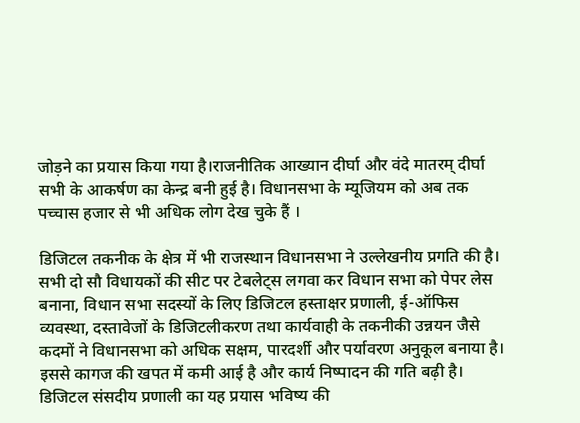जोड़ने का प्रयास किया गया है।राजनीतिक आख्यान दीर्घा और वंदे मातरम् दीर्घा सभी के आकर्षण का केन्द्र बनी हुई है। विधानसभा के म्यूजियम को अब तक पच्चास हजार से भी अधिक लोग देख चुके हैं ।

डिजिटल तकनीक के क्षेत्र में भी राजस्थान विधानसभा ने उल्लेखनीय प्रगति की है। सभी दो सौ विधायकों की सीट पर टेबलेट्स लगवा कर विधान सभा को पेपर लेस बनाना, विधान सभा सदस्यों के लिए डिजिटल हस्ताक्षर प्रणाली, ई-ऑफिस व्यवस्था, दस्तावेजों के डिजिटलीकरण तथा कार्यवाही के तकनीकी उन्नयन जैसे कदमों ने विधानसभा को अधिक सक्षम, पारदर्शी और पर्यावरण अनुकूल बनाया है। इससे कागज की खपत में कमी आई है और कार्य निष्पादन की गति बढ़ी है। डिजिटल संसदीय प्रणाली का यह प्रयास भविष्य की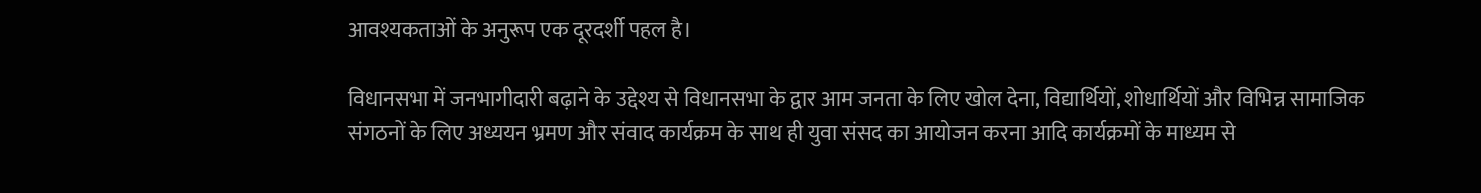आवश्यकताओं के अनुरूप एक दूरदर्शी पहल है।

विधानसभा में जनभागीदारी बढ़ाने के उद्देश्य से विधानसभा के द्वार आम जनता के लिए खोल देना, विद्यार्थियों, शोधार्थियों और विभिन्न सामाजिक संगठनों के लिए अध्ययन भ्रमण और संवाद कार्यक्रम के साथ ही युवा संसद का आयोजन करना आदि कार्यक्रमों के माध्यम से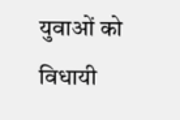युवाओं को विधायी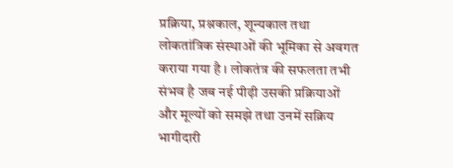प्रक्रिया, प्रश्नकाल, शून्यकाल तथा लोकतांत्रिक संस्थाओं की भूमिका से अवगत कराया गया है । लोकतंत्र की सफलता तभी संभव है जब नई पीढ़ी उसकी प्रक्रियाओं और मूल्यों को समझे तथा उनमें सक्रिय भागीदारी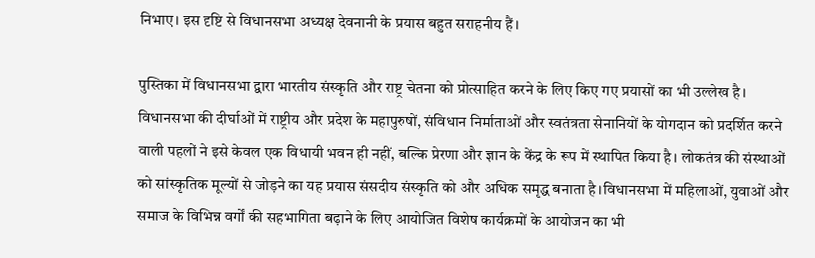निभाए। इस दृष्टि से विधानसभा अध्यक्ष देवनानी के प्रयास बहुत सराहनीय हैं।

पुस्तिका में विधानसभा द्वारा भारतीय संस्कृति और राष्ट्र चेतना को प्रोत्साहित करने के लिए किए गए प्रयासों का भी उल्लेख है। विधानसभा की दीर्घाओं में राष्ट्रीय और प्रदेश के महापुरुषों, संविधान निर्माताओं और स्वतंत्रता सेनानियों के योगदान को प्रदर्शित करने वाली पहलों ने इसे केवल एक विधायी भवन ही नहीं, बल्कि प्रेरणा और ज्ञान के केंद्र के रूप में स्थापित किया है। लोकतंत्र की संस्थाओं को सांस्कृतिक मूल्यों से जोड़ने का यह प्रयास संसदीय संस्कृति को और अधिक समृद्ध बनाता है।विधानसभा में महिलाओं, युवाओं और समाज के विभिन्न वर्गों की सहभागिता बढ़ाने के लिए आयोजित विशेष कार्यक्रमों के आयोजन का भी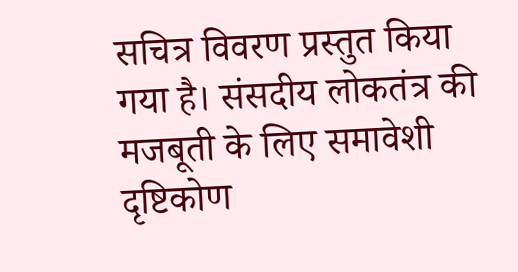सचित्र विवरण प्रस्तुत किया गया है। संसदीय लोकतंत्र की मजबूती के लिए समावेशी दृष्टिकोण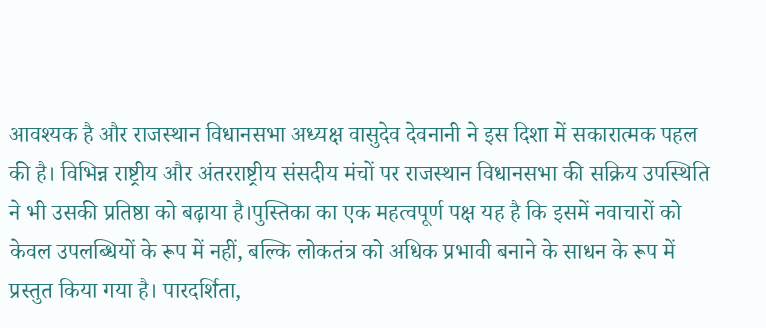आवश्यक है और राजस्थान विधानसभा अध्यक्ष वासुदेव देवनानी ने इस दिशा में सकारात्मक पहल की है। विभिन्न राष्ट्रीय और अंतरराष्ट्रीय संसदीय मंचों पर राजस्थान विधानसभा की सक्रिय उपस्थिति ने भी उसकी प्रतिष्ठा को बढ़ाया है।पुस्तिका का एक महत्वपूर्ण पक्ष यह है कि इसमें नवाचारों को केवल उपलब्धियों के रूप में नहीं, बल्कि लोकतंत्र को अधिक प्रभावी बनाने के साधन के रूप में प्रस्तुत किया गया है। पारदर्शिता,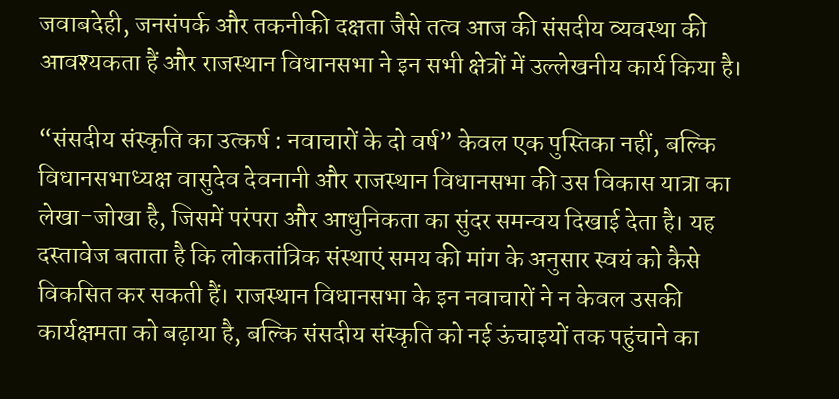जवाबदेही, जनसंपर्क और तकनीकी दक्षता जैसे तत्व आज की संसदीय व्यवस्था की आवश्यकता हैं और राजस्थान विधानसभा ने इन सभी क्षेत्रों में उल्लेखनीय कार्य किया है।

“संसदीय संस्कृति का उत्कर्ष : नवाचारों के दो वर्ष” केवल एक पुस्तिका नहीं, बल्कि विधानसभाध्यक्ष वासुदेव देवनानी और राजस्थान विधानसभा की उस विकास यात्रा का लेखा-जोखा है, जिसमें परंपरा और आधुनिकता का सुंदर समन्वय दिखाई देता है। यह दस्तावेज बताता है कि लोकतांत्रिक संस्थाएं समय की मांग के अनुसार स्वयं को कैसे विकसित कर सकती हैं। राजस्थान विधानसभा के इन नवाचारों ने न केवल उसकी कार्यक्षमता को बढ़ाया है, बल्कि संसदीय संस्कृति को नई ऊंचाइयों तक पहुंचाने का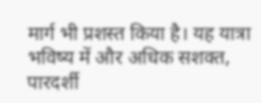मार्ग भी प्रशस्त किया है। यह यात्रा भविष्य में और अधिक सशक्त, पारदर्शी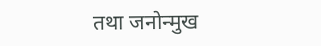तथा जनोन्मुख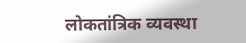लोकतांत्रिक व्यवस्था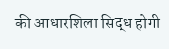की आधारशिला सिद्ध होगी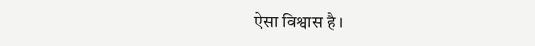ऐसा विश्वास है ।